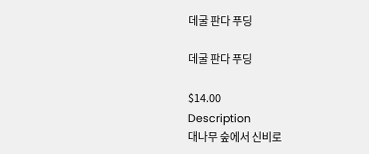데굴 판다 푸딩

데굴 판다 푸딩

$14.00
Description
대나무 숲에서 신비로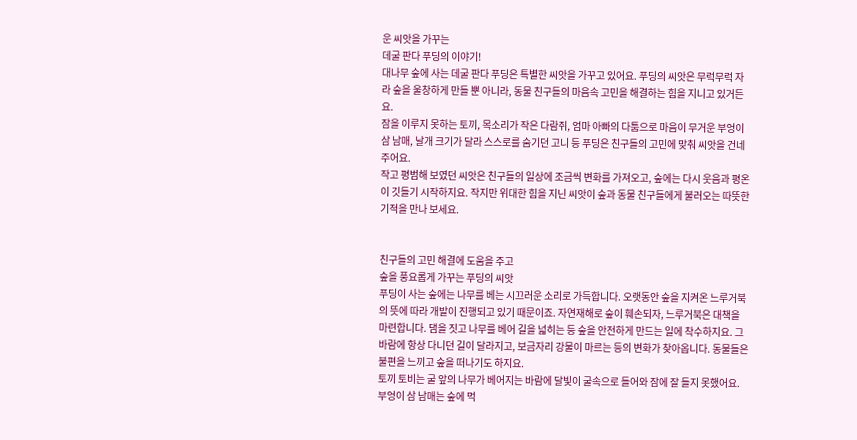운 씨앗을 가꾸는
데굴 판다 푸딩의 이야기!
대나무 숲에 사는 데굴 판다 푸딩은 특별한 씨앗을 가꾸고 있어요. 푸딩의 씨앗은 무럭무럭 자라 숲을 울창하게 만들 뿐 아니라, 동물 친구들의 마음속 고민을 해결하는 힘을 지니고 있거든요.
잠을 이루지 못하는 토끼, 목소리가 작은 다람쥐, 엄마 아빠의 다툼으로 마음이 무거운 부엉이 삼 남매, 날개 크기가 달라 스스로를 숨기던 고니 등 푸딩은 친구들의 고민에 맞춰 씨앗을 건네주어요.
작고 평범해 보였던 씨앗은 친구들의 일상에 조금씩 변화를 가져오고, 숲에는 다시 웃음과 평온이 깃들기 시작하지요. 작지만 위대한 힘을 지닌 씨앗이 숲과 동물 친구들에게 불러오는 따뜻한 기적을 만나 보세요.


친구들의 고민 해결에 도움을 주고
숲을 풍요롭게 가꾸는 푸딩의 씨앗
푸딩이 사는 숲에는 나무를 베는 시끄러운 소리로 가득합니다. 오랫동안 숲을 지켜온 느루거북의 뜻에 따라 개발이 진행되고 있기 때문이죠. 자연재해로 숲이 훼손되자, 느루거북은 대책을 마련합니다. 댐을 짓고 나무를 베어 길을 넓히는 등 숲을 안전하게 만드는 일에 착수하지요. 그 바람에 항상 다니던 길이 달라지고, 보금자리 강물이 마르는 등의 변화가 찾아옵니다. 동물들은 불편을 느끼고 숲을 떠나기도 하지요.
토끼 토비는 굴 앞의 나무가 베어지는 바람에 달빛이 굴속으로 들어와 잠에 잘 들지 못했어요. 부엉이 삼 남매는 숲에 먹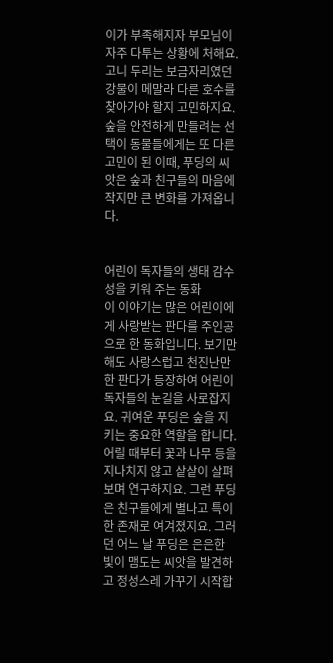이가 부족해지자 부모님이 자주 다투는 상황에 처해요. 고니 두리는 보금자리였던 강물이 메말라 다른 호수를 찾아가야 할지 고민하지요. 숲을 안전하게 만들려는 선택이 동물들에게는 또 다른 고민이 된 이때, 푸딩의 씨앗은 숲과 친구들의 마음에 작지만 큰 변화를 가져옵니다.


어린이 독자들의 생태 감수성을 키워 주는 동화
이 이야기는 많은 어린이에게 사랑받는 판다를 주인공으로 한 동화입니다. 보기만 해도 사랑스럽고 천진난만한 판다가 등장하여 어린이 독자들의 눈길을 사로잡지요. 귀여운 푸딩은 숲을 지키는 중요한 역할을 합니다. 어릴 때부터 꽃과 나무 등을 지나치지 않고 샅샅이 살펴보며 연구하지요. 그런 푸딩은 친구들에게 별나고 특이한 존재로 여겨졌지요. 그러던 어느 날 푸딩은 은은한 빛이 맴도는 씨앗을 발견하고 정성스레 가꾸기 시작합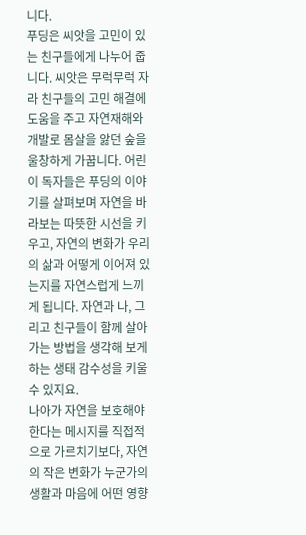니다.
푸딩은 씨앗을 고민이 있는 친구들에게 나누어 줍니다. 씨앗은 무럭무럭 자라 친구들의 고민 해결에 도움을 주고 자연재해와 개발로 몸살을 앓던 숲을 울창하게 가꿉니다. 어린이 독자들은 푸딩의 이야기를 살펴보며 자연을 바라보는 따뜻한 시선을 키우고, 자연의 변화가 우리의 삶과 어떻게 이어져 있는지를 자연스럽게 느끼게 됩니다. 자연과 나, 그리고 친구들이 함께 살아가는 방법을 생각해 보게 하는 생태 감수성을 키울 수 있지요.
나아가 자연을 보호해야 한다는 메시지를 직접적으로 가르치기보다, 자연의 작은 변화가 누군가의 생활과 마음에 어떤 영향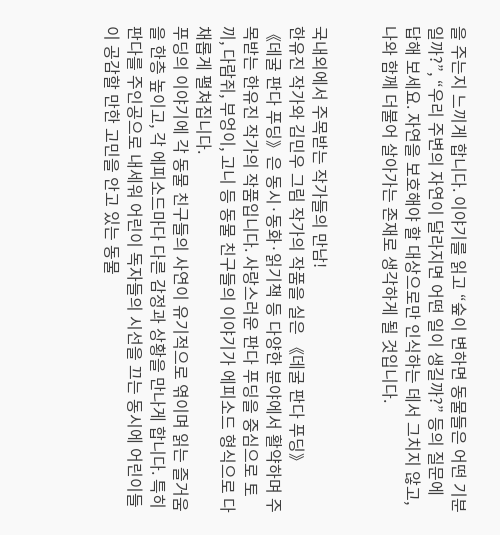을 주는지 느끼게 합니다. 이야기를 읽고 “숲이 변하면 동물들은 어떤 기분일까?”, “우리 주변의 자연이 달라지면 어떤 일이 생길까?” 등의 질문에 답해 보세요. 자연을 보호해야 할 대상으로만 인식하는 데서 그치지 않고, 나와 함께 더불어 살아가는 존재로 생각하게 될 것입니다.


국내외에서 주목받는 작가들의 만남!
한유진 작가와 김민우 그림 작가의 작품을 실은 《데굴 판다 푸딩》
《데굴 판다 푸딩》은 동시·동화·읽기책 등 다양한 분야에서 활약하며 주목받는 한유진 작가의 작품입니다. 사랑스러운 판다 푸딩을 중심으로 토끼, 다람쥐, 부엉이, 고니 등 동물 친구들의 이야기가 에피소드 형식으로 다채롭게 펼쳐집니다.
푸딩의 이야기에 각 동물 친구들의 사연이 유기적으로 엮이며 읽는 즐거움을 한층 높이고, 각 에피소드마다 다른 감정과 상황을 만나게 합니다. 특히 판다를 주인공으로 내세워 어린이 독자들의 시선을 끄는 동시에 어린이들이 공감할 만한 고민을 안고 있는 동물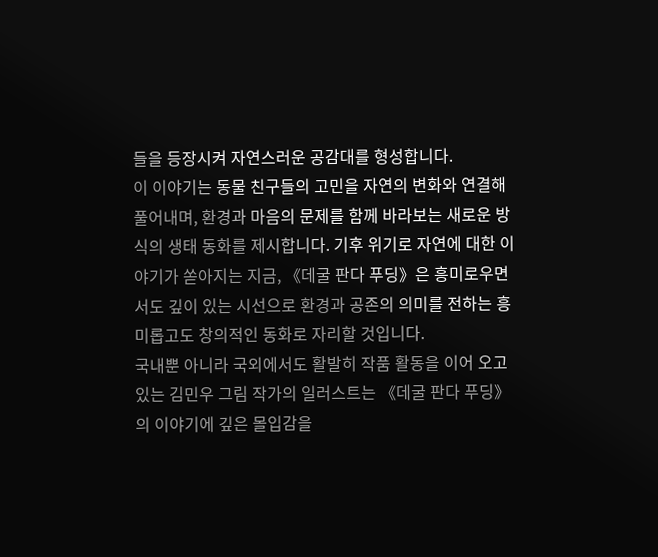들을 등장시켜 자연스러운 공감대를 형성합니다.
이 이야기는 동물 친구들의 고민을 자연의 변화와 연결해 풀어내며, 환경과 마음의 문제를 함께 바라보는 새로운 방식의 생태 동화를 제시합니다. 기후 위기로 자연에 대한 이야기가 쏟아지는 지금, 《데굴 판다 푸딩》은 흥미로우면서도 깊이 있는 시선으로 환경과 공존의 의미를 전하는 흥미롭고도 창의적인 동화로 자리할 것입니다.
국내뿐 아니라 국외에서도 활발히 작품 활동을 이어 오고 있는 김민우 그림 작가의 일러스트는 《데굴 판다 푸딩》의 이야기에 깊은 몰입감을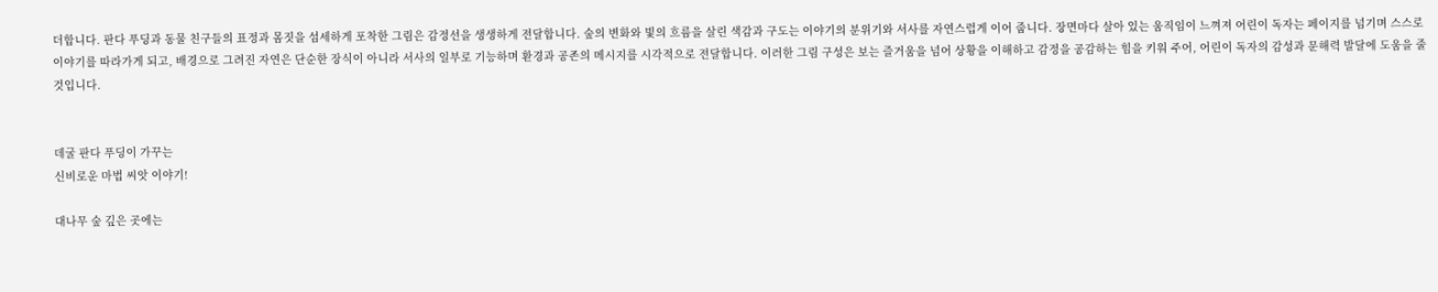더합니다. 판다 푸딩과 동물 친구들의 표정과 몸짓을 섬세하게 포착한 그림은 감정선을 생생하게 전달합니다. 숲의 변화와 빛의 흐름을 살린 색감과 구도는 이야기의 분위기와 서사를 자연스럽게 이어 줍니다. 장면마다 살아 있는 움직임이 느껴져 어린이 독자는 페이지를 넘기며 스스로 이야기를 따라가게 되고, 배경으로 그려진 자연은 단순한 장식이 아니라 서사의 일부로 기능하며 환경과 공존의 메시지를 시각적으로 전달합니다. 이러한 그림 구성은 보는 즐거움을 넘어 상황을 이해하고 감정을 공감하는 힘을 키워 주어, 어린이 독자의 감성과 문해력 발달에 도움을 줄 것입니다.


데굴 판다 푸딩이 가꾸는
신비로운 마법 씨앗 이야기!

대나무 숲 깊은 곳에는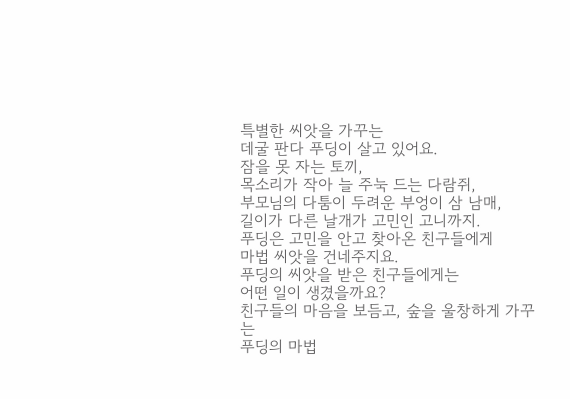특별한 씨앗을 가꾸는
데굴 판다 푸딩이 살고 있어요.
잠을 못 자는 토끼,
목소리가 작아 늘 주눅 드는 다람쥐,
부모님의 다툼이 두려운 부엉이 삼 남매,
길이가 다른 날개가 고민인 고니까지.
푸딩은 고민을 안고 찾아온 친구들에게
마법 씨앗을 건네주지요.
푸딩의 씨앗을 받은 친구들에게는
어떤 일이 생겼을까요?
친구들의 마음을 보듬고, 숲을 울창하게 가꾸는
푸딩의 마법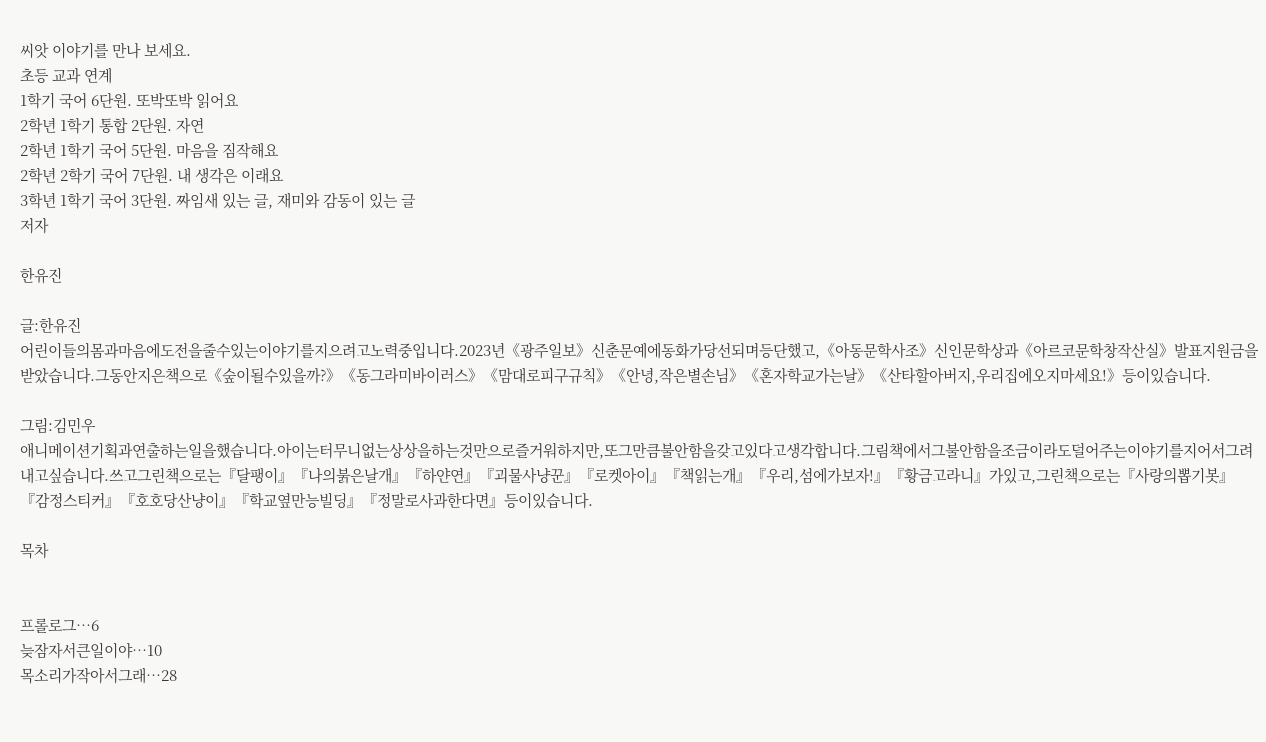씨앗 이야기를 만나 보세요.
초등 교과 연계
1학기 국어 6단원. 또박또박 읽어요
2학년 1학기 통합 2단원. 자연
2학년 1학기 국어 5단원. 마음을 짐작해요
2학년 2학기 국어 7단원. 내 생각은 이래요
3학년 1학기 국어 3단원. 짜임새 있는 글, 재미와 감동이 있는 글
저자

한유진

글:한유진
어린이들의몸과마음에도전을줄수있는이야기를지으려고노력중입니다.2023년《광주일보》신춘문예에동화가당선되며등단했고,《아동문학사조》신인문학상과《아르코문학창작산실》발표지원금을받았습니다.그동안지은책으로《숲이될수있을까?》《동그라미바이러스》《맘대로피구규칙》《안녕,작은별손님》《혼자학교가는날》《산타할아버지,우리집에오지마세요!》등이있습니다.

그림:김민우
애니메이션기획과연출하는일을했습니다.아이는터무니없는상상을하는것만으로즐거워하지만,또그만큼불안함을갖고있다고생각합니다.그림책에서그불안함을조금이라도덜어주는이야기를지어서그려내고싶습니다.쓰고그린책으로는『달팽이』『나의붉은날개』『하얀연』『괴물사냥꾼』『로켓아이』『책읽는개』『우리,섬에가보자!』『황금고라니』가있고,그린책으로는『사랑의뽑기봇』『감정스티커』『호호당산냥이』『학교옆만능빌딩』『정말로사과한다면』등이있습니다.

목차


프롤로그…6
늦잠자서큰일이야…10
목소리가작아서그래…28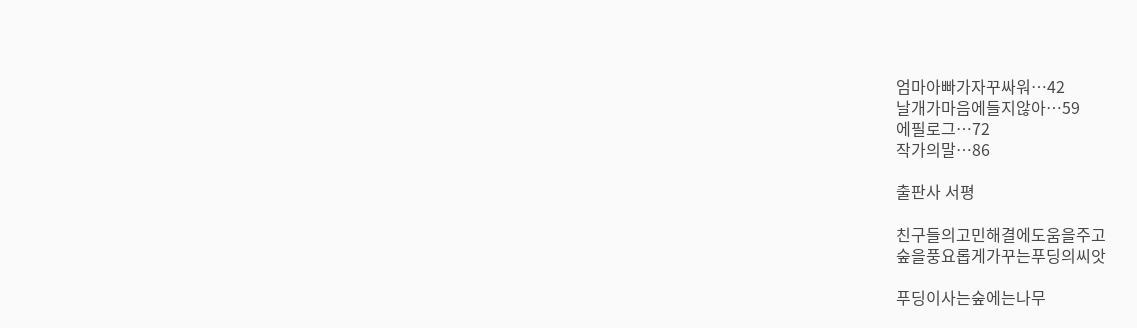엄마아빠가자꾸싸워…42
날개가마음에들지않아…59
에필로그…72
작가의말…86

출판사 서평

친구들의고민해결에도움을주고
숲을풍요롭게가꾸는푸딩의씨앗

푸딩이사는숲에는나무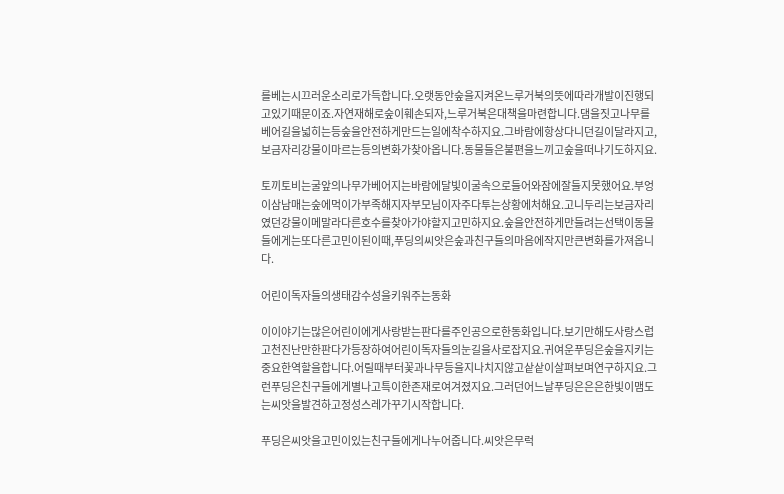를베는시끄러운소리로가득합니다.오랫동안숲을지켜온느루거북의뜻에따라개발이진행되고있기때문이죠.자연재해로숲이훼손되자,느루거북은대책을마련합니다.댐을짓고나무를베어길을넓히는등숲을안전하게만드는일에착수하지요.그바람에항상다니던길이달라지고,보금자리강물이마르는등의변화가찾아옵니다.동물들은불편을느끼고숲을떠나기도하지요.

토끼토비는굴앞의나무가베어지는바람에달빛이굴속으로들어와잠에잘들지못했어요.부엉이삼남매는숲에먹이가부족해지자부모님이자주다투는상황에처해요.고니두리는보금자리였던강물이메말라다른호수를찾아가야할지고민하지요.숲을안전하게만들려는선택이동물들에게는또다른고민이된이때,푸딩의씨앗은숲과친구들의마음에작지만큰변화를가져옵니다.

어린이독자들의생태감수성을키워주는동화

이이야기는많은어린이에게사랑받는판다를주인공으로한동화입니다.보기만해도사랑스럽고천진난만한판다가등장하여어린이독자들의눈길을사로잡지요.귀여운푸딩은숲을지키는중요한역할을합니다.어릴때부터꽃과나무등을지나치지않고샅샅이살펴보며연구하지요.그런푸딩은친구들에게별나고특이한존재로여겨졌지요.그러던어느날푸딩은은은한빛이맴도는씨앗을발견하고정성스레가꾸기시작합니다.

푸딩은씨앗을고민이있는친구들에게나누어줍니다.씨앗은무럭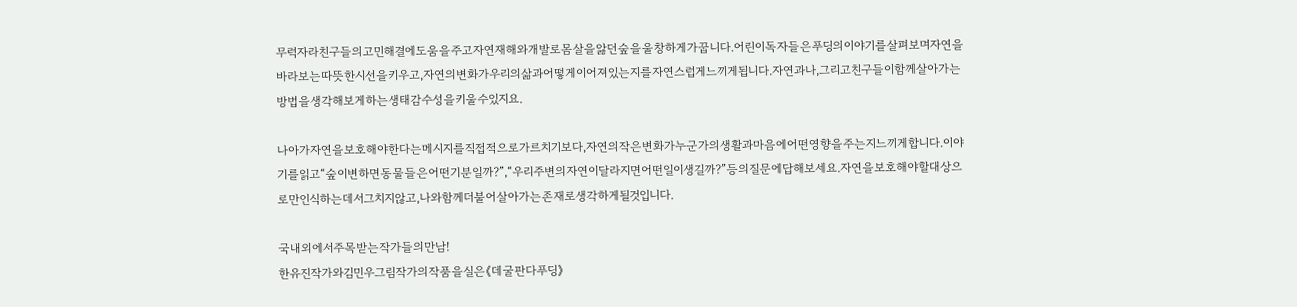무럭자라친구들의고민해결에도움을주고자연재해와개발로몸살을앓던숲을울창하게가꿉니다.어린이독자들은푸딩의이야기를살펴보며자연을바라보는따뜻한시선을키우고,자연의변화가우리의삶과어떻게이어져있는지를자연스럽게느끼게됩니다.자연과나,그리고친구들이함께살아가는방법을생각해보게하는생태감수성을키울수있지요.

나아가자연을보호해야한다는메시지를직접적으로가르치기보다,자연의작은변화가누군가의생활과마음에어떤영향을주는지느끼게합니다.이야기를읽고“숲이변하면동물들은어떤기분일까?”,“우리주변의자연이달라지면어떤일이생길까?”등의질문에답해보세요.자연을보호해야할대상으로만인식하는데서그치지않고,나와함께더불어살아가는존재로생각하게될것입니다.

국내외에서주목받는작가들의만남!
한유진작가와김민우그림작가의작품을실은《데굴판다푸딩》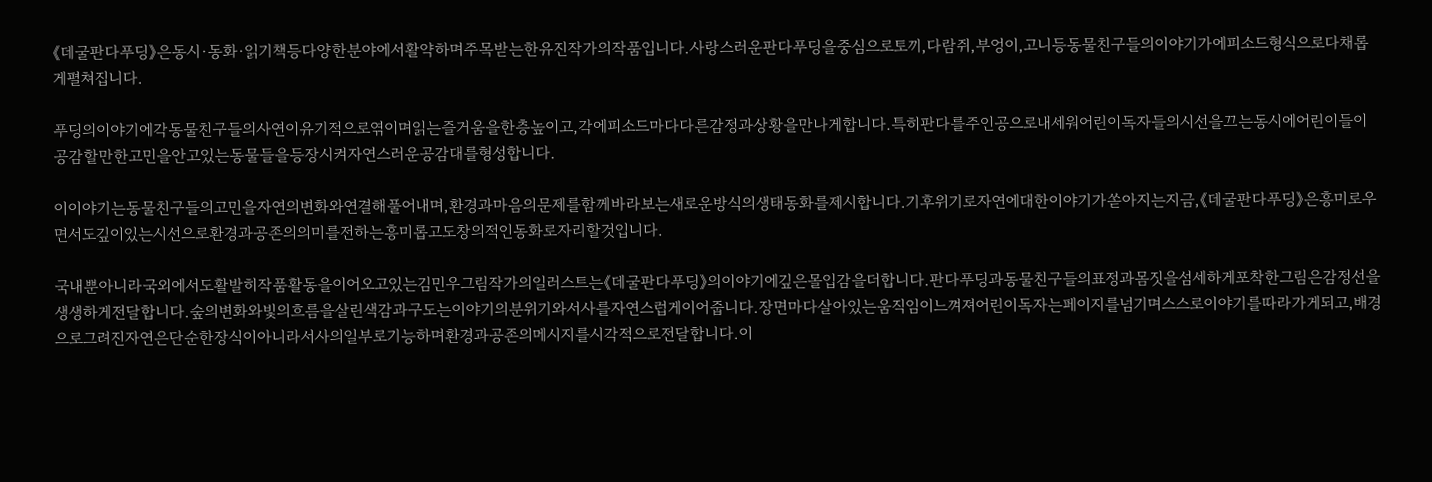《데굴판다푸딩》은동시·동화·읽기책등다양한분야에서활약하며주목받는한유진작가의작품입니다.사랑스러운판다푸딩을중심으로토끼,다람쥐,부엉이,고니등동물친구들의이야기가에피소드형식으로다채롭게펼쳐집니다.

푸딩의이야기에각동물친구들의사연이유기적으로엮이며읽는즐거움을한층높이고,각에피소드마다다른감정과상황을만나게합니다.특히판다를주인공으로내세워어린이독자들의시선을끄는동시에어린이들이공감할만한고민을안고있는동물들을등장시켜자연스러운공감대를형성합니다.

이이야기는동물친구들의고민을자연의변화와연결해풀어내며,환경과마음의문제를함께바라보는새로운방식의생태동화를제시합니다.기후위기로자연에대한이야기가쏟아지는지금,《데굴판다푸딩》은흥미로우면서도깊이있는시선으로환경과공존의의미를전하는흥미롭고도창의적인동화로자리할것입니다.

국내뿐아니라국외에서도활발히작품활동을이어오고있는김민우그림작가의일러스트는《데굴판다푸딩》의이야기에깊은몰입감을더합니다.판다푸딩과동물친구들의표정과몸짓을섬세하게포착한그림은감정선을생생하게전달합니다.숲의변화와빛의흐름을살린색감과구도는이야기의분위기와서사를자연스럽게이어줍니다.장면마다살아있는움직임이느껴져어린이독자는페이지를넘기며스스로이야기를따라가게되고,배경으로그려진자연은단순한장식이아니라서사의일부로기능하며환경과공존의메시지를시각적으로전달합니다.이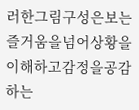러한그림구성은보는즐거움을넘어상황을이해하고감정을공감하는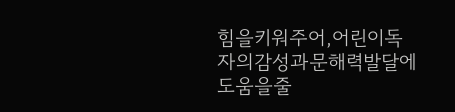힘을키워주어,어린이독자의감성과문해력발달에도움을줄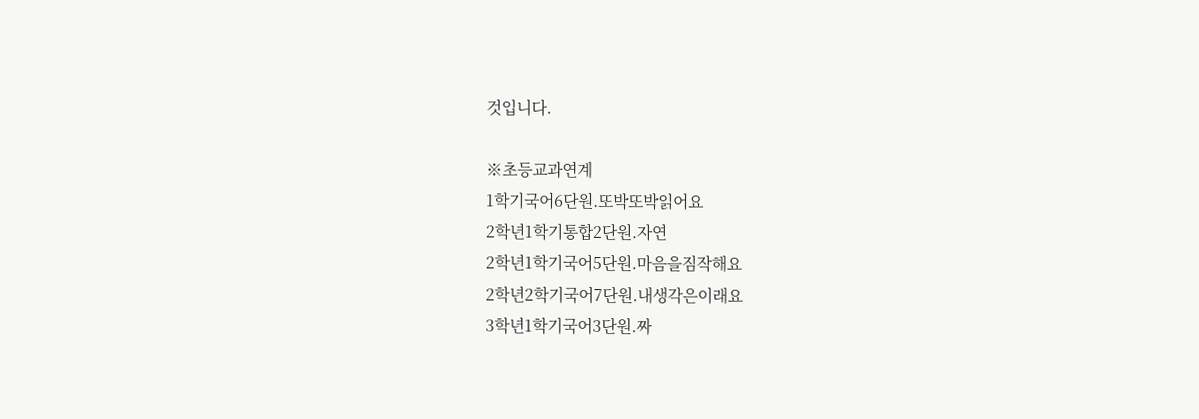것입니다.

※초등교과연계
1학기국어6단원.또박또박읽어요
2학년1학기통합2단원.자연
2학년1학기국어5단원.마음을짐작해요
2학년2학기국어7단원.내생각은이래요
3학년1학기국어3단원.짜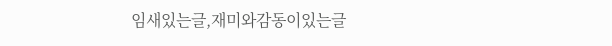임새있는글,재미와감동이있는글